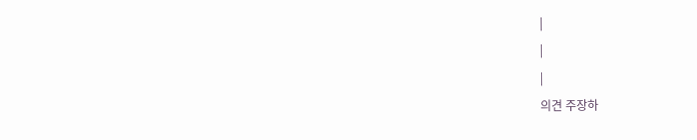|
|
|
의견 주장하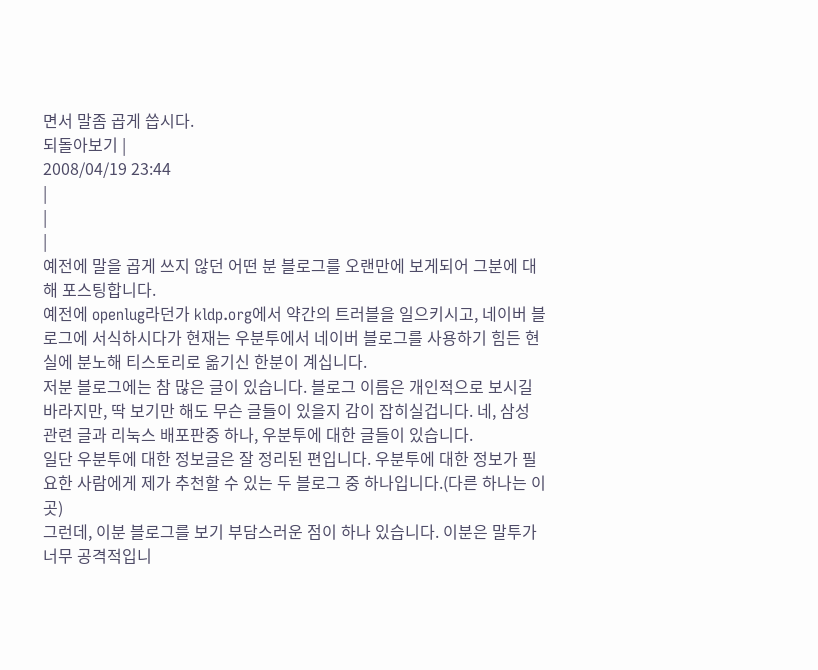면서 말좀 곱게 씁시다.
되돌아보기 |
2008/04/19 23:44
|
|
|
예전에 말을 곱게 쓰지 않던 어떤 분 블로그를 오랜만에 보게되어 그분에 대해 포스팅합니다.
예전에 openlug라던가 kldp.org에서 약간의 트러블을 일으키시고, 네이버 블로그에 서식하시다가 현재는 우분투에서 네이버 블로그를 사용하기 힘든 현실에 분노해 티스토리로 옮기신 한분이 계십니다.
저분 블로그에는 참 많은 글이 있습니다. 블로그 이름은 개인적으로 보시길 바라지만, 딱 보기만 해도 무슨 글들이 있을지 감이 잡히실겁니다. 네, 삼성 관련 글과 리눅스 배포판중 하나, 우분투에 대한 글들이 있습니다.
일단 우분투에 대한 정보글은 잘 정리된 편입니다. 우분투에 대한 정보가 필요한 사람에게 제가 추천할 수 있는 두 블로그 중 하나입니다.(다른 하나는 이곳)
그런데, 이분 블로그를 보기 부담스러운 점이 하나 있습니다. 이분은 말투가 너무 공격적입니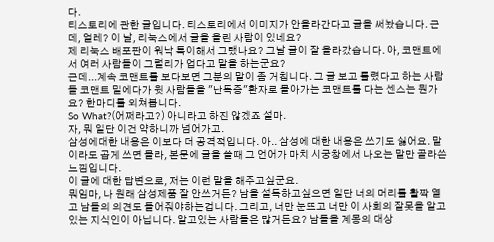다.
티스토리에 관한 글입니다. 티스토리에서 이미지가 안올라간다고 글을 써놨습니다. 근데, 얼레? 이 날, 리눅스에서 글을 올린 사람이 있네요?
제 리눅스 배포판이 워낙 특이해서 그랬나요? 그날 글이 잘 올라갔습니다. 아, 코맨트에서 여러 사람들이 그럴리가 업다고 말을 하는군요?
근데...계속 코맨트를 보다보면 그분의 말이 좀 거칩니다. 그 글 보고 틀렸다고 하는 사람들 코맨트 밑에다가 윗 사람들을 "난독증"환자로 몰아가는 코맨트를 다는 센스는 뭔가요? 한마디를 외쳐봅니다.
So What?(어쩌라고?) 아니라고 하진 않겠죠 설마.
자, 뭐 일단 이건 약하니까 넘어가고.
삼성에대한 내용은 이보다 더 공격적입니다. 아.. 삼성에 대한 내용은 쓰기도 싫어요. 말이라도 곱게 쓰면 몰라, 본문에 글을 쓸때 그 언어가 마치 시궁창에서 나오는 말만 골라쓴 느낌입니다.
이 글에 대한 답변으로, 저는 이런 말을 해주고싶군요.
뭐임마, 나 원래 삼성제품 잘 안쓰거든? 남을 설득하고싶으면 일단 너의 머리를 활짝 열고 남들의 의견도 들어줘야하는겁니다. 그리고, 너만 눈뜨고 너만 이 사회의 잘못을 알고있는 지식인이 아닙니다. 알고있는 사람들은 많거든요? 남들을 계몽의 대상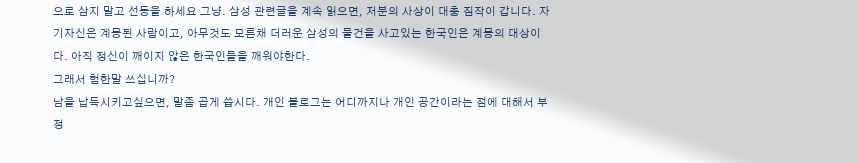으로 삼지 말고 선동을 하세요 그냥. 삼성 관련글을 계속 읽으면, 저분의 사상이 대충 짐작이 갑니다. 자기자신은 계몽된 사람이고, 아무것도 모른채 더러운 삼성의 물건을 사고있는 한국인은 계몽의 대상이다. 아직 정신이 깨이지 않은 한국인들을 깨워야한다.
그래서 험한말 쓰십니까?
남을 납득시키고싶으면, 말좀 곱게 씁시다. 개인 블로그는 어디까지나 개인 공간이라는 점에 대해서 부정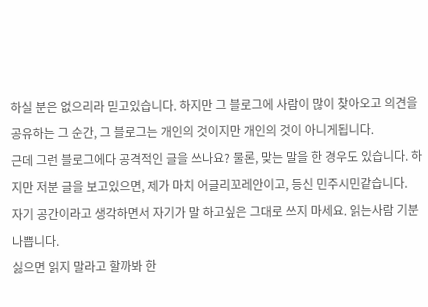하실 분은 없으리라 믿고있습니다. 하지만 그 블로그에 사람이 많이 찾아오고 의견을 공유하는 그 순간, 그 블로그는 개인의 것이지만 개인의 것이 아니게됩니다.
근데 그런 블로그에다 공격적인 글을 쓰나요? 물론, 맞는 말을 한 경우도 있습니다. 하지만 저분 글을 보고있으면, 제가 마치 어글리꼬레안이고, 등신 민주시민같습니다.
자기 공간이라고 생각하면서 자기가 말 하고싶은 그대로 쓰지 마세요. 읽는사람 기분 나쁩니다.
싫으면 읽지 말라고 할까봐 한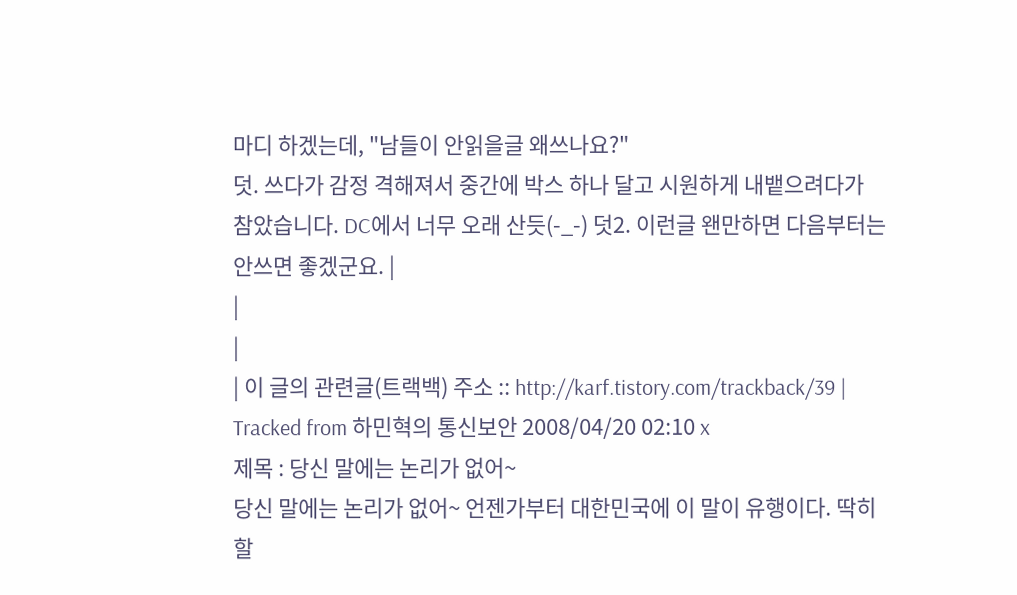마디 하겠는데, "남들이 안읽을글 왜쓰나요?"
덧. 쓰다가 감정 격해져서 중간에 박스 하나 달고 시원하게 내뱉으려다가 참았습니다. DC에서 너무 오래 산듯(-_-) 덧2. 이런글 왠만하면 다음부터는 안쓰면 좋겠군요. |
|
|
| 이 글의 관련글(트랙백) 주소 :: http://karf.tistory.com/trackback/39 |
Tracked from 하민혁의 통신보안 2008/04/20 02:10 x
제목 : 당신 말에는 논리가 없어~
당신 말에는 논리가 없어~ 언젠가부터 대한민국에 이 말이 유행이다. 딱히 할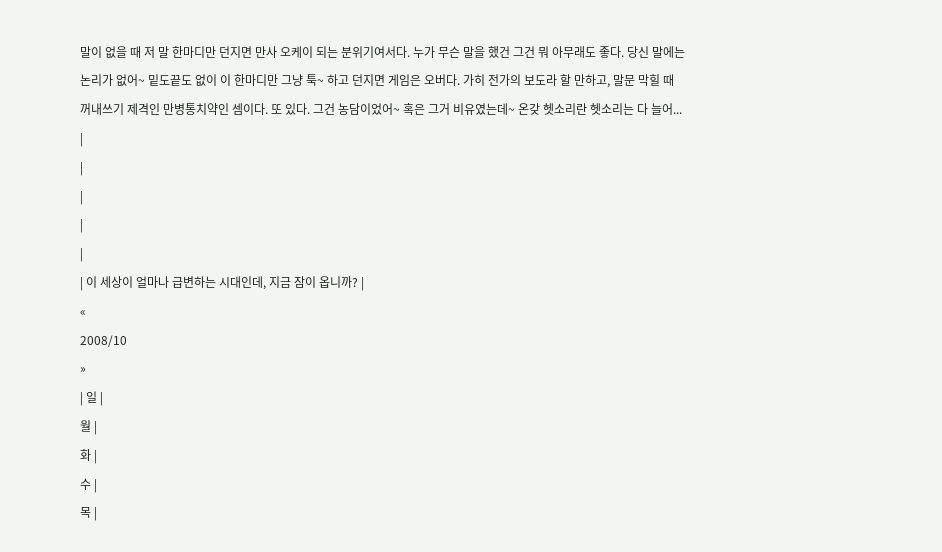말이 없을 때 저 말 한마디만 던지면 만사 오케이 되는 분위기여서다. 누가 무슨 말을 했건 그건 뭐 아무래도 좋다. 당신 말에는 논리가 없어~ 밑도끝도 없이 이 한마디만 그냥 툭~ 하고 던지면 게임은 오버다. 가히 전가의 보도라 할 만하고, 말문 막힐 때 꺼내쓰기 제격인 만병통치약인 셈이다. 또 있다. 그건 농담이었어~ 혹은 그거 비유였는데~ 온갖 헷소리란 헷소리는 다 늘어... |
|
|
|
|
| 이 세상이 얼마나 급변하는 시대인데, 지금 잠이 옵니까? |
«
2008/10
»
| 일 |
월 |
화 |
수 |
목 |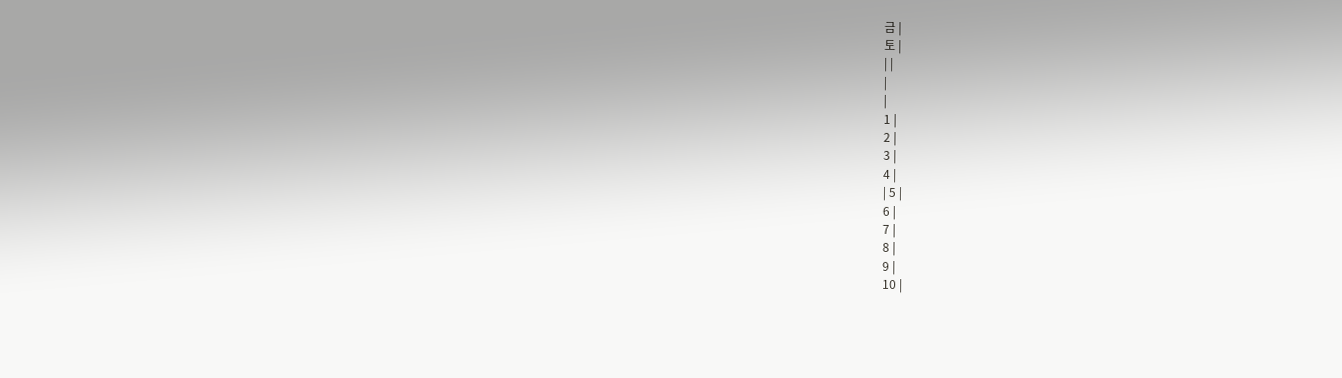금 |
토 |
| |
|
|
1 |
2 |
3 |
4 |
| 5 |
6 |
7 |
8 |
9 |
10 |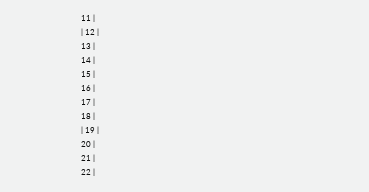11 |
| 12 |
13 |
14 |
15 |
16 |
17 |
18 |
| 19 |
20 |
21 |
22 |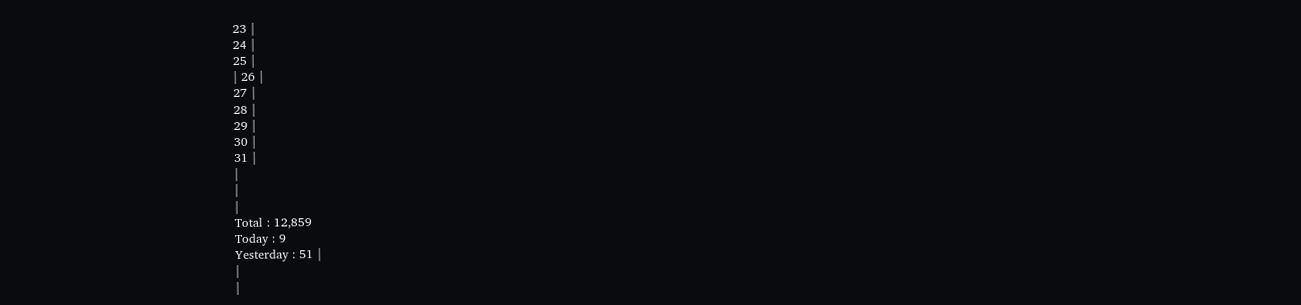23 |
24 |
25 |
| 26 |
27 |
28 |
29 |
30 |
31 |
|
|
|
Total : 12,859
Today : 9
Yesterday : 51 |
|
|